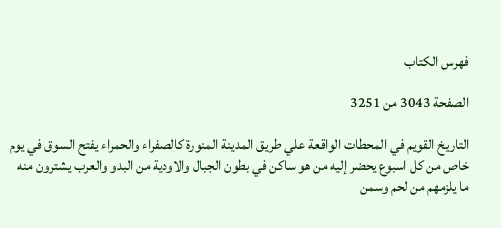فهرس الكتاب

الصفحة 3043 من 3251

التاريخ القويم في المحطات الواقعة علي طريق المدينة المنورة كالصفراء والحمراء يفتح السوق في يوم خاص من كل اسبوع يحضر إليه من هو ساكن في بطون الجبال والاودية من البدو والعرب يشترون منه ما يلزمهم من لحم وسمن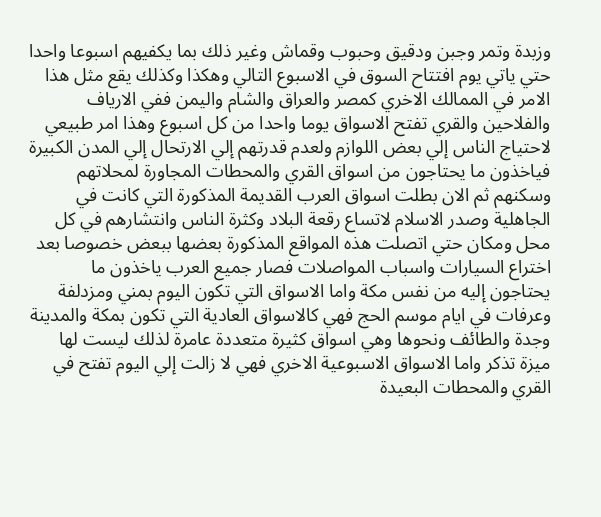وزبدة وتمر وجبن ودقيق وحبوب وقماش وغير ذلك بما يكفيهم اسبوعا واحدا حتي ياتي يوم افتتاح السوق في الاسبوع التالي وهكذا وكذلك يقع مثل هذا الامر في الممالك الاخري كمصر والعراق والشام واليمن ففي الارياف والفلاحين والقري تفتح الاسواق يوما واحدا من كل اسبوع وهذا امر طبيعي لاحتياج الناس إلي بعض اللوازم ولعدم قدرتهم إلي الارتحال إلي المدن الكبيرة فياخذون ما يحتاجون من اسواق القري والمحطات المجاورة لمحلاتهم وسكنهم ثم الان بطلت اسواق العرب القديمة المذكورة التي كانت في الجاهلية وصدر الاسلام لاتساع رقعة البلاد وكثرة الناس وانتشارهم في كل محل ومكان حتي اتصلت هذه المواقع المذكورة بعضها ببعض خصوصا بعد اختراع السيارات واسباب المواصلات فصار جميع العرب ياخذون ما يحتاجون إليه من نفس مكة واما الاسواق التي تكون اليوم بمني ومزدلفة وعرفات في ايام موسم الحج فهي كالاسواق العادية التي تكون بمكة والمدينة وجدة والطائف ونحوها وهي اسواق كثيرة متعددة عامرة لذلك ليست لها ميزة تذكر واما الاسواق الاسبوعية الاخري فهي لا زالت إلي اليوم تفتح في القري والمحطات البعيدة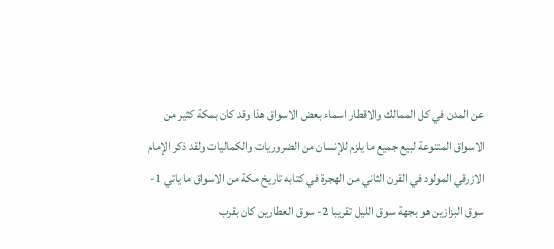عن المدن في كل الممالك والاقطار اسماء بعض الاسواق هذا وقد كان بمكة كثير من الاسواق المتنوعة لبيع جميع ما يلزم للإنسان من الضروريات والكماليات ولقد ذكر الإمام الازرقي المولود في القرن الثاني من الهجرة في كتابه تاريخ مكة من الاسواق ما ياتي 1- سوق البزازين هو بجهة سوق الليل تقريبا 2- سوق العطارين كان بقرب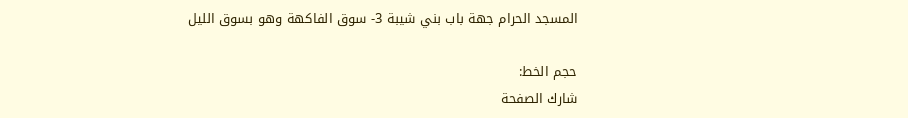المسجد الحرام جهة باب بني شيبة 3- سوق الفاكهة وهو بسوق الليل

حجم الخط:
شارك الصفحة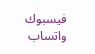فيسبوك واتساب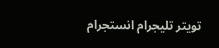تويتر تليجرام انستجرام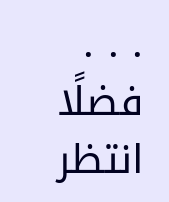. . .
فضلًا انتظر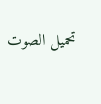تحميل الصوت